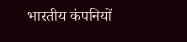भारतीय कंपनियों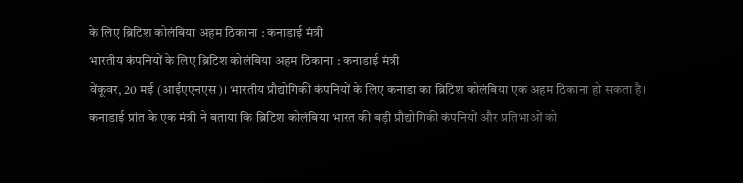के लिए ब्रिटिश कोलंबिया अहम ठिकाना : कनाडाई मंत्री
भारतीय कंपनियों के लिए ब्रिटिश कोलंबिया अहम ठिकाना : कनाडाई मंत्री
वेंकूवर, 20 मई (आईएएनएस)। भारतीय प्रौद्योगिकी कंपनियों के लिए कनाडा का ब्रिटिश कोलंबिया एक अहम ठिकाना हो सकता है। कनाडाई प्रांत के एक मंत्री ने बताया कि ब्रिटिश कोलंबिया भारत की बड़ी प्रौद्योगिकी कंपनियों और प्रतिभाओं को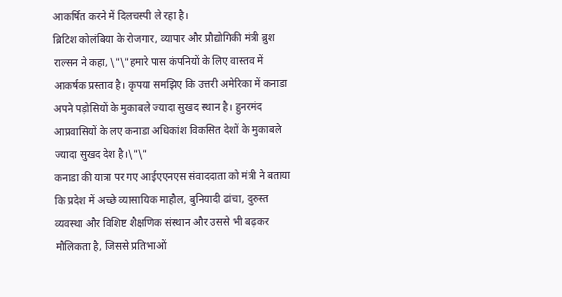आकर्षित करने में दिलचस्पी ले रहा है।
ब्रिटिश कोलंबिया के रोजगार, व्यापार और प्रौद्योगिकी मंत्री ब्रुश राल्सन ने कहा, \"\"हमारे पास कंपनियों के लिए वास्तव में आकर्षक प्रस्ताव है। कृपया समझिए कि उत्तरी अमेरिका में कनाडा अपने पड़ोसियों के मुकाबले ज्यादा सुखद स्थान है। हुनरमंद आप्रवासियों के लए कनाडा अधिकांश विकसित देशों के मुकाबले ज्यादा सुखद देश है।\"\"
कनाडा की यात्रा पर गए आईएएनएस संवाददाता को मंत्री ने बताया कि प्रदेश में अच्छे व्यासायिक माहौल, बुनियादी ढांचा, दुरुस्त व्यवस्था और विशिष्ट शैक्षणिक संस्थान और उससे भी बढ़कर मौलिकता है, जिससे प्रतिभाओं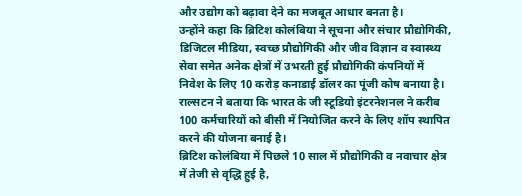और उद्योग को बढ़ावा देने का मजबूत आधार बनता है।
उन्होंने कहा कि ब्रिटिश कोलंबिया ने सूचना और संचार प्रौद्योगिकी, डिजिटल मीडिया, स्वच्छ प्रौद्योगिकी और जीव विज्ञान व स्वास्थ्य सेवा समेत अनेक क्षेत्रों में उभरती हुई प्रौद्योगिकी कंपनियों में निवेश के लिए 10 करोड़ कनाडाई डॉलर का पूंजी कोष बनाया है।
राल्सटन ने बताया कि भारत के जी स्टूडियो इंटरनेशनल ने करीब 100 कर्मचारियों को बीसी में नियोजित करने के लिए शॉप स्थापित करने की योजना बनाई है।
ब्रिटिश कोलंबिया में पिछले 10 साल में प्रौद्योगिकी व नवाचार क्षेत्र में तेजी से वृद्धि हुई है,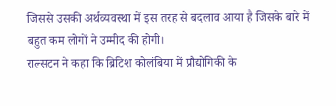जिससे उसकी अर्थव्यवस्था में इस तरह से बदलाव आया है जिसके बारे में बहुत कम लोगों ने उम्मीद की होगी।
राल्सटन ने कहा कि ब्रिटिश कोलंबिया में प्रौद्योगिकी के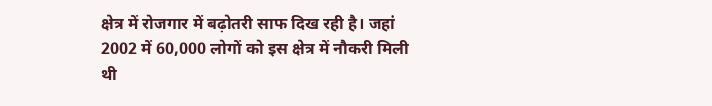क्षेत्र में रोजगार में बढ़ोतरी साफ दिख रही है। जहां 2002 में 60,000 लोगों को इस क्षेत्र में नौकरी मिली थी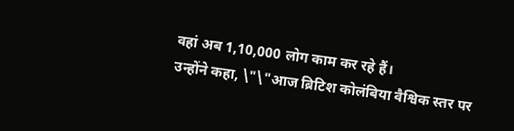वहां अब 1,10,000 लोग काम कर रहे हैं।
उन्होंने कहा, \"\"आज ब्रिटिश कोलंबिया वैश्विक स्तर पर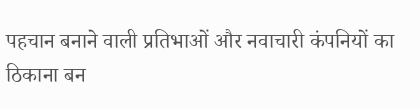पहचान बनाने वाली प्रतिभाओं और नवाचारी कंपनियों का ठिकाना बन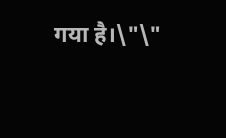गया है।\"\"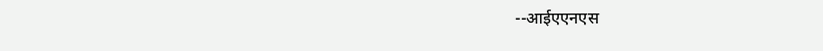--आईएएनएस